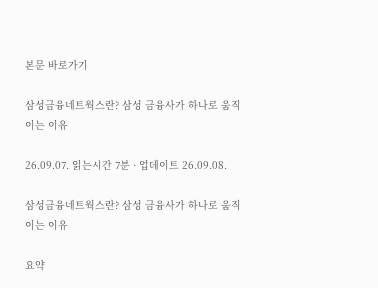본문 바로가기

삼성금융네트웍스란? 삼성 금융사가 하나로 움직이는 이유

26.09.07. 읽는시간 7분 · 업데이트 26.09.08.

삼성금융네트웍스란? 삼성 금융사가 하나로 움직이는 이유

요약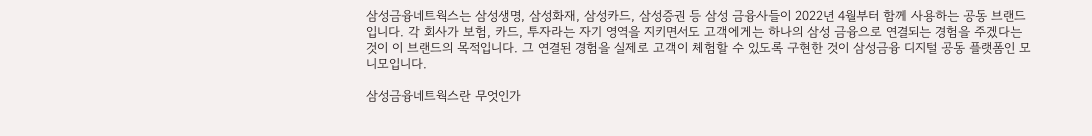삼성금융네트웍스는 삼성생명, 삼성화재, 삼성카드, 삼성증권 등 삼성 금융사들이 2022년 4월부터 함께 사용하는 공동 브랜드입니다. 각 회사가 보험, 카드, 투자라는 자기 영역을 지키면서도 고객에게는 하나의 삼성 금융으로 연결되는 경험을 주겠다는 것이 이 브랜드의 목적입니다. 그 연결된 경험을 실제로 고객이 체험할 수 있도록 구현한 것이 삼성금융 디지털 공동 플랫폼인 모니모입니다.

삼성금융네트웍스란 무엇인가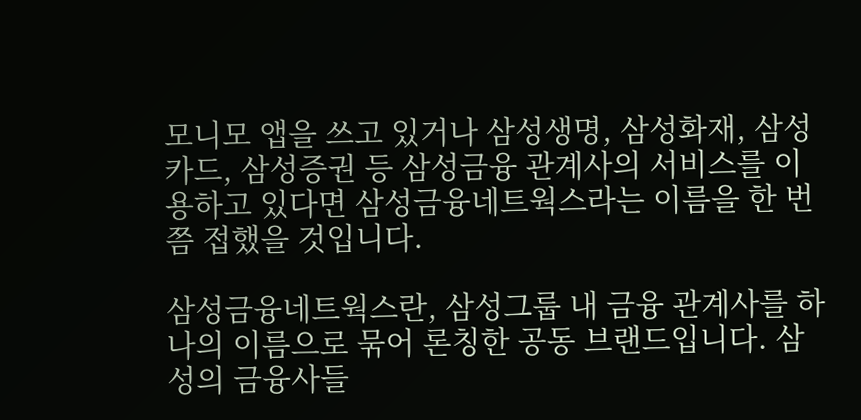모니모 앱을 쓰고 있거나 삼성생명, 삼성화재, 삼성카드, 삼성증권 등 삼성금융 관계사의 서비스를 이용하고 있다면 삼성금융네트웍스라는 이름을 한 번쯤 접했을 것입니다.

삼성금융네트웍스란, 삼성그룹 내 금융 관계사를 하나의 이름으로 묶어 론칭한 공동 브랜드입니다. 삼성의 금융사들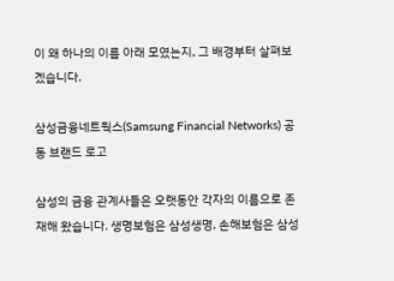이 왜 하나의 이름 아래 모였는지, 그 배경부터 살펴보겠습니다.

삼성금융네트웍스(Samsung Financial Networks) 공동 브랜드 로고

삼성의 금융 관계사들은 오랫동안 각자의 이름으로 존재해 왔습니다. 생명보험은 삼성생명, 손해보험은 삼성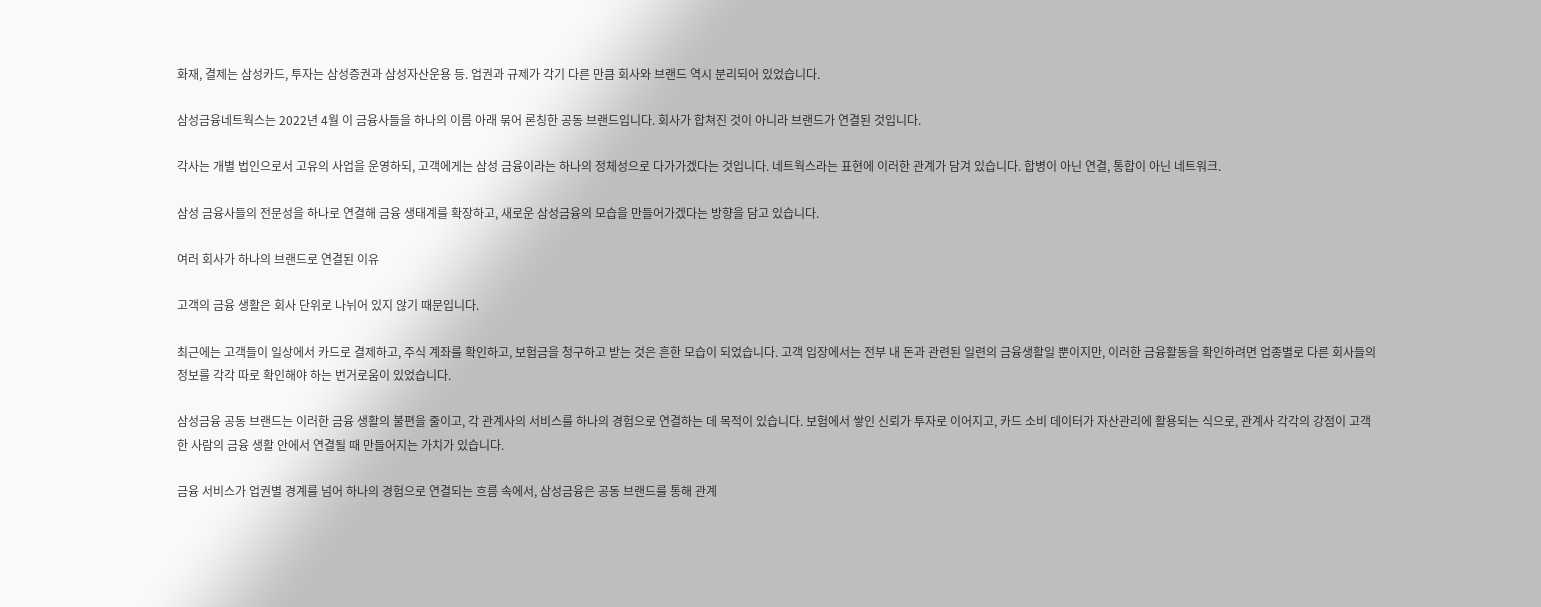화재, 결제는 삼성카드, 투자는 삼성증권과 삼성자산운용 등. 업권과 규제가 각기 다른 만큼 회사와 브랜드 역시 분리되어 있었습니다.

삼성금융네트웍스는 2022년 4월 이 금융사들을 하나의 이름 아래 묶어 론칭한 공동 브랜드입니다. 회사가 합쳐진 것이 아니라 브랜드가 연결된 것입니다.

각사는 개별 법인으로서 고유의 사업을 운영하되, 고객에게는 삼성 금융이라는 하나의 정체성으로 다가가겠다는 것입니다. 네트웍스라는 표현에 이러한 관계가 담겨 있습니다. 합병이 아닌 연결, 통합이 아닌 네트워크.

삼성 금융사들의 전문성을 하나로 연결해 금융 생태계를 확장하고, 새로운 삼성금융의 모습을 만들어가겠다는 방향을 담고 있습니다.

여러 회사가 하나의 브랜드로 연결된 이유

고객의 금융 생활은 회사 단위로 나뉘어 있지 않기 때문입니다.

최근에는 고객들이 일상에서 카드로 결제하고, 주식 계좌를 확인하고, 보험금을 청구하고 받는 것은 흔한 모습이 되었습니다. 고객 입장에서는 전부 내 돈과 관련된 일련의 금융생활일 뿐이지만, 이러한 금융활동을 확인하려면 업종별로 다른 회사들의 정보를 각각 따로 확인해야 하는 번거로움이 있었습니다.

삼성금융 공동 브랜드는 이러한 금융 생활의 불편을 줄이고, 각 관계사의 서비스를 하나의 경험으로 연결하는 데 목적이 있습니다. 보험에서 쌓인 신뢰가 투자로 이어지고, 카드 소비 데이터가 자산관리에 활용되는 식으로, 관계사 각각의 강점이 고객 한 사람의 금융 생활 안에서 연결될 때 만들어지는 가치가 있습니다.

금융 서비스가 업권별 경계를 넘어 하나의 경험으로 연결되는 흐름 속에서, 삼성금융은 공동 브랜드를 통해 관계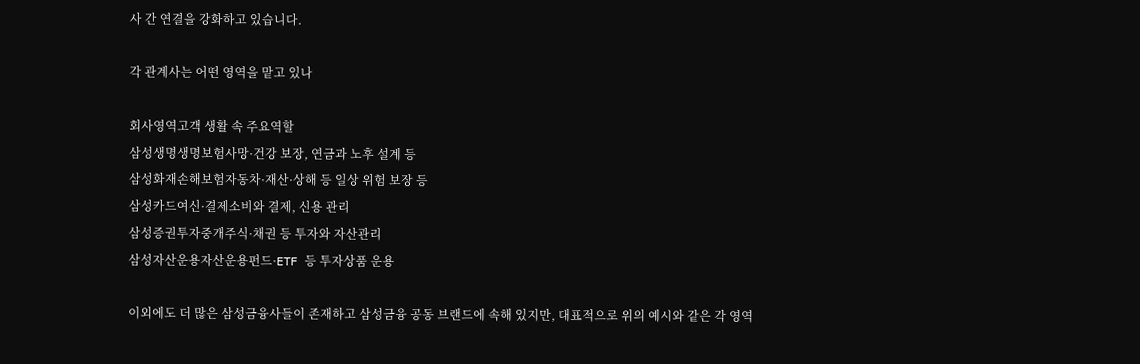사 간 연결을 강화하고 있습니다.

각 관계사는 어떤 영역을 맡고 있나

회사영역고객 생활 속 주요역할
삼성생명생명보험사망·건강 보장, 연금과 노후 설계 등
삼성화재손해보험자동차·재산·상해 등 일상 위험 보장 등
삼성카드여신·결제소비와 결제, 신용 관리
삼성증권투자중개주식·채권 등 투자와 자산관리
삼성자산운용자산운용펀드·ETF 등 투자상품 운용

이외에도 더 많은 삼성금융사들이 존재하고 삼성금융 공동 브랜드에 속해 있지만, 대표적으로 위의 예시와 같은 각 영역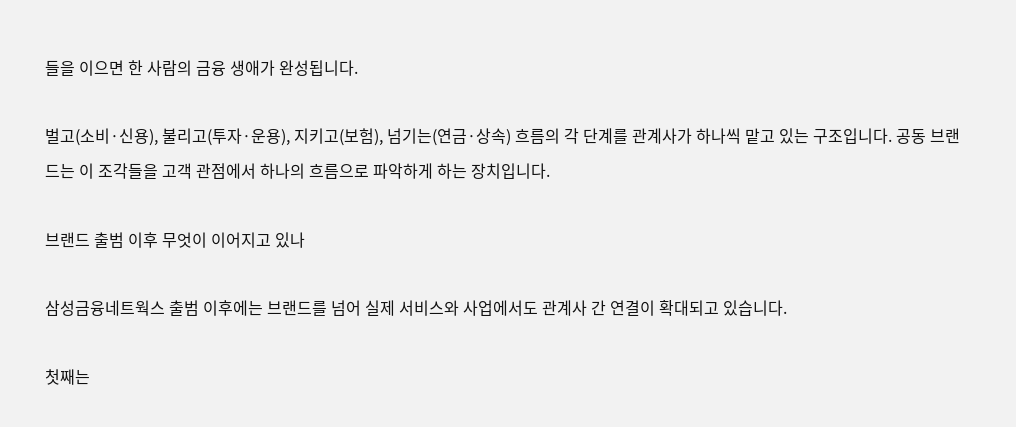들을 이으면 한 사람의 금융 생애가 완성됩니다.

벌고(소비·신용), 불리고(투자·운용), 지키고(보험), 넘기는(연금·상속) 흐름의 각 단계를 관계사가 하나씩 맡고 있는 구조입니다. 공동 브랜드는 이 조각들을 고객 관점에서 하나의 흐름으로 파악하게 하는 장치입니다.

브랜드 출범 이후 무엇이 이어지고 있나

삼성금융네트웍스 출범 이후에는 브랜드를 넘어 실제 서비스와 사업에서도 관계사 간 연결이 확대되고 있습니다.

첫째는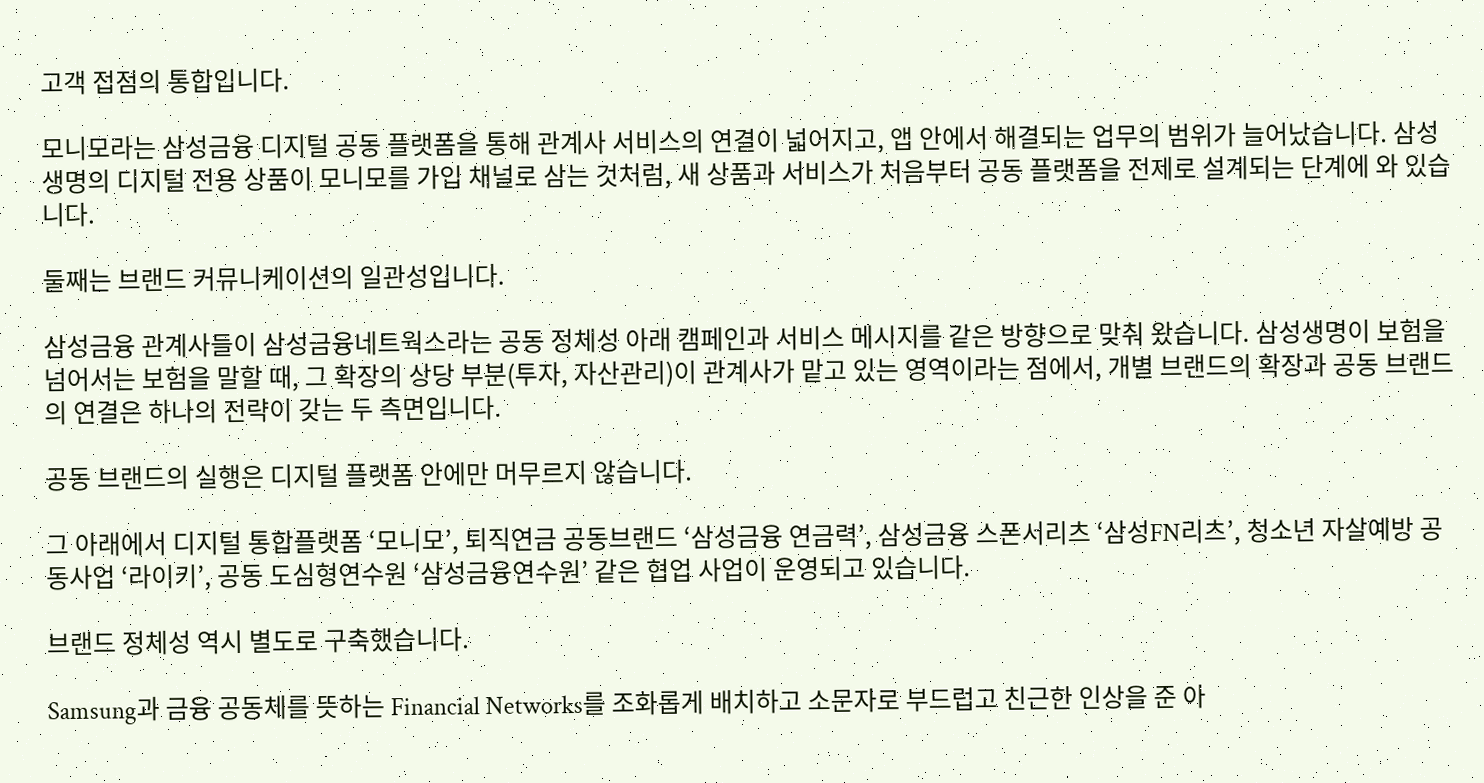고객 접점의 통합입니다.

모니모라는 삼성금융 디지털 공동 플랫폼을 통해 관계사 서비스의 연결이 넓어지고, 앱 안에서 해결되는 업무의 범위가 늘어났습니다. 삼성생명의 디지털 전용 상품이 모니모를 가입 채널로 삼는 것처럼, 새 상품과 서비스가 처음부터 공동 플랫폼을 전제로 설계되는 단계에 와 있습니다.

둘째는 브랜드 커뮤니케이션의 일관성입니다.

삼성금융 관계사들이 삼성금융네트웍스라는 공동 정체성 아래 캠페인과 서비스 메시지를 같은 방향으로 맞춰 왔습니다. 삼성생명이 보험을 넘어서는 보험을 말할 때, 그 확장의 상당 부분(투자, 자산관리)이 관계사가 맡고 있는 영역이라는 점에서, 개별 브랜드의 확장과 공동 브랜드의 연결은 하나의 전략이 갖는 두 측면입니다.

공동 브랜드의 실행은 디지털 플랫폼 안에만 머무르지 않습니다.

그 아래에서 디지털 통합플랫폼 ‘모니모’, 퇴직연금 공동브랜드 ‘삼성금융 연금력’, 삼성금융 스폰서리츠 ‘삼성FN리츠’, 청소년 자살예방 공동사업 ‘라이키’, 공동 도심형연수원 ‘삼성금융연수원’ 같은 협업 사업이 운영되고 있습니다.

브랜드 정체성 역시 별도로 구축했습니다.

Samsung과 금융 공동체를 뜻하는 Financial Networks를 조화롭게 배치하고 소문자로 부드럽고 친근한 인상을 준 아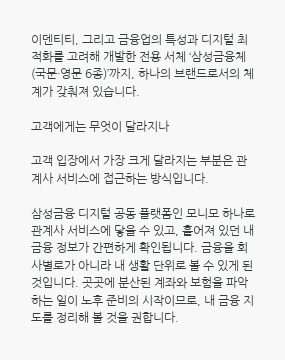이덴티티, 그리고 금융업의 특성과 디지털 최적화를 고려해 개발한 전용 서체 ‘삼성금융체(국문·영문 6종)’까지, 하나의 브랜드로서의 체계가 갖춰져 있습니다.

고객에게는 무엇이 달라지나

고객 입장에서 가장 크게 달라지는 부분은 관계사 서비스에 접근하는 방식입니다.

삼성금융 디지털 공동 플랫폼인 모니모 하나로 관계사 서비스에 닿을 수 있고, 흩어져 있던 내 금융 정보가 간편하게 확인됩니다. 금융을 회사별로가 아니라 내 생활 단위로 볼 수 있게 된 것입니다. 곳곳에 분산된 계좌와 보험을 파악하는 일이 노후 준비의 시작이므로, 내 금융 지도를 정리해 볼 것을 권합니다.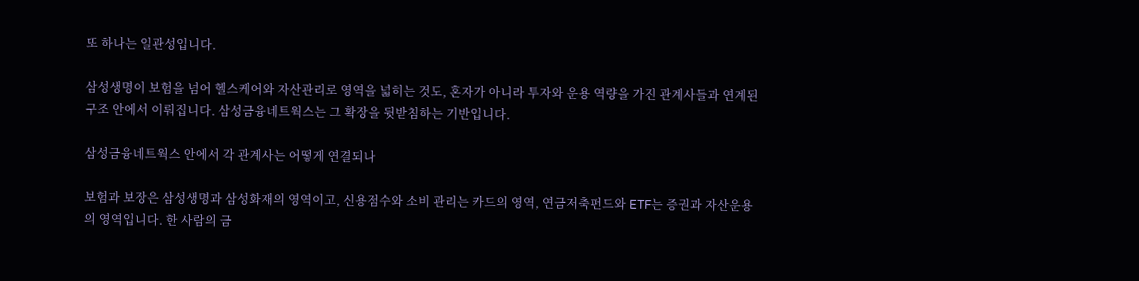또 하나는 일관성입니다.

삼성생명이 보험을 넘어 헬스케어와 자산관리로 영역을 넓히는 것도, 혼자가 아니라 투자와 운용 역량을 가진 관계사들과 연계된 구조 안에서 이뤄집니다. 삼성금융네트웍스는 그 확장을 뒷받침하는 기반입니다.

삼성금융네트웍스 안에서 각 관계사는 어떻게 연결되나

보험과 보장은 삼성생명과 삼성화재의 영역이고, 신용점수와 소비 관리는 카드의 영역, 연금저축펀드와 ETF는 증권과 자산운용의 영역입니다. 한 사람의 금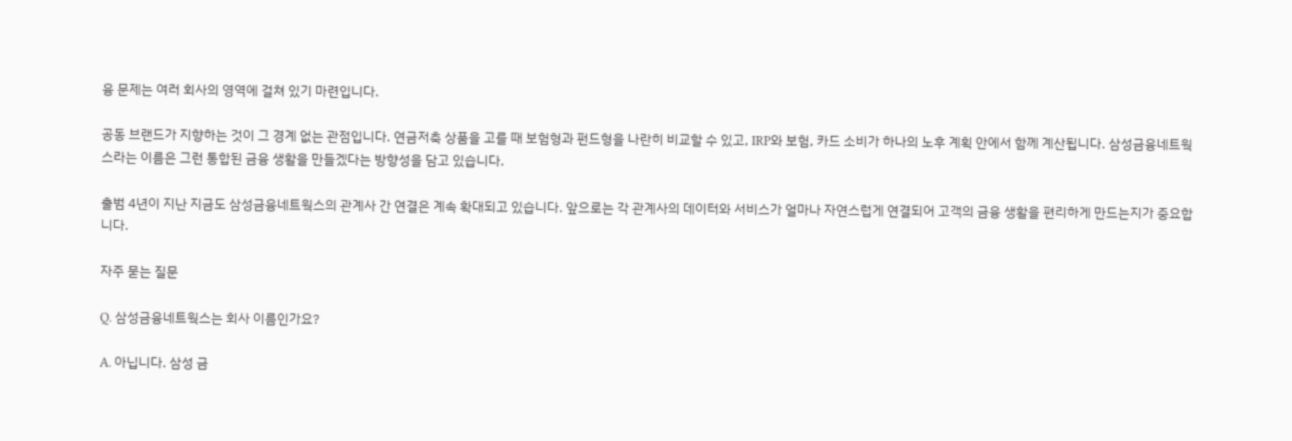융 문제는 여러 회사의 영역에 걸쳐 있기 마련입니다.

공동 브랜드가 지향하는 것이 그 경계 없는 관점입니다. 연금저축 상품을 고를 때 보험형과 펀드형을 나란히 비교할 수 있고, IRP와 보험, 카드 소비가 하나의 노후 계획 안에서 함께 계산됩니다. 삼성금융네트웍스라는 이름은 그런 통합된 금융 생활을 만들겠다는 방향성을 담고 있습니다.

출범 4년이 지난 지금도 삼성금융네트웍스의 관계사 간 연결은 계속 확대되고 있습니다. 앞으로는 각 관계사의 데이터와 서비스가 얼마나 자연스럽게 연결되어 고객의 금융 생활을 편리하게 만드는지가 중요합니다.

자주 묻는 질문

Q. 삼성금융네트웍스는 회사 이름인가요?

A. 아닙니다. 삼성 금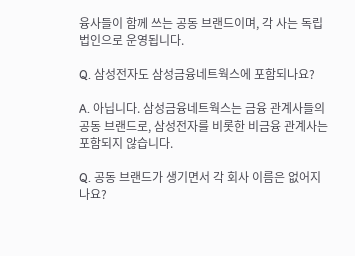융사들이 함께 쓰는 공동 브랜드이며, 각 사는 독립 법인으로 운영됩니다.

Q. 삼성전자도 삼성금융네트웍스에 포함되나요?

A. 아닙니다. 삼성금융네트웍스는 금융 관계사들의 공동 브랜드로, 삼성전자를 비롯한 비금융 관계사는 포함되지 않습니다.

Q. 공동 브랜드가 생기면서 각 회사 이름은 없어지나요?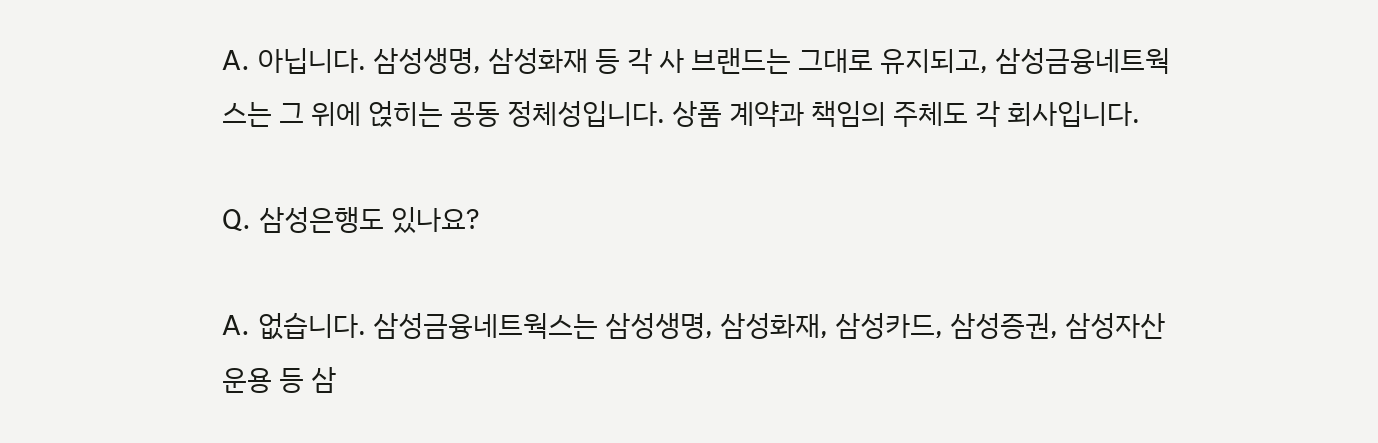A. 아닙니다. 삼성생명, 삼성화재 등 각 사 브랜드는 그대로 유지되고, 삼성금융네트웍스는 그 위에 얹히는 공동 정체성입니다. 상품 계약과 책임의 주체도 각 회사입니다.

Q. 삼성은행도 있나요?

A. 없습니다. 삼성금융네트웍스는 삼성생명, 삼성화재, 삼성카드, 삼성증권, 삼성자산운용 등 삼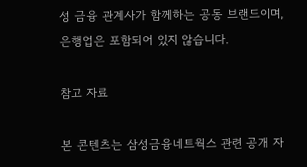성 금융 관계사가 함께하는 공동 브랜드이며, 은행업은 포함되어 있지 않습니다.

참고 자료

본 콘텐츠는 삼성금융네트웍스 관련 공개 자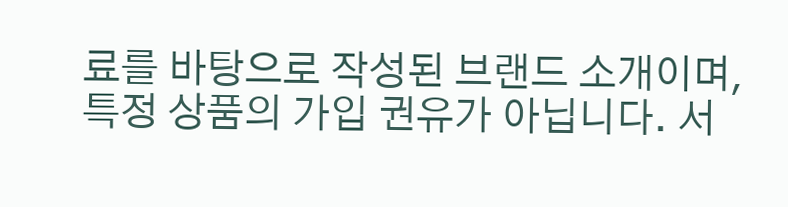료를 바탕으로 작성된 브랜드 소개이며, 특정 상품의 가입 권유가 아닙니다. 서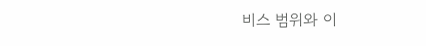비스 범위와 이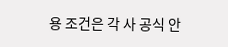용 조건은 각 사 공식 안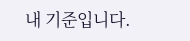내 기준입니다.